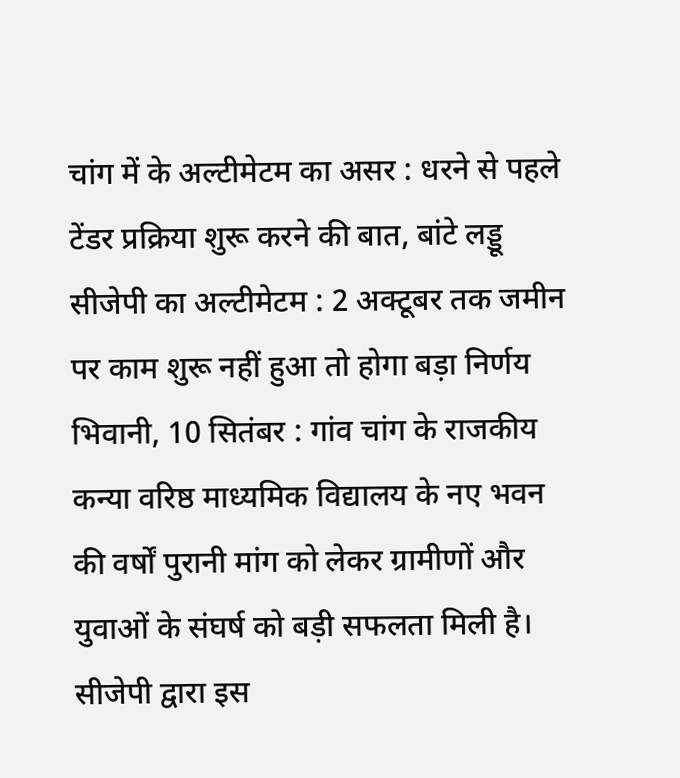चांग में के अल्टीमेटम का असर : धरने से पहले टेंडर प्रक्रिया शुरू करने की बात, बांटे लड्डू
सीजेपी का अल्टीमेटम : 2 अक्टूबर तक जमीन पर काम शुरू नहीं हुआ तो होगा बड़ा निर्णय
भिवानी, 10 सितंबर : गांव चांग के राजकीय कन्या वरिष्ठ माध्यमिक विद्यालय के नए भवन की वर्षों पुरानी मांग को लेकर ग्रामीणों और युवाओं के संघर्ष को बड़ी सफलता मिली है। सीजेपी द्वारा इस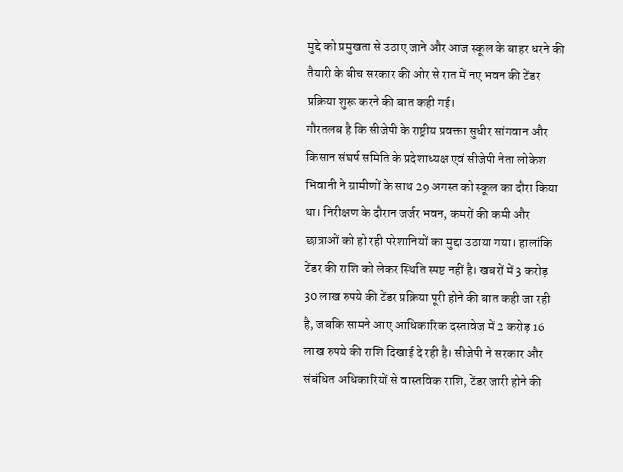मुद्दे को प्रमुखता से उठाए जाने और आज स्कूल के बाहर धरने की तैयारी के बीच सरकार की ओर से रात में नए भवन की टेंडर प्रक्रिया शुरू करने की बात कही गई।
गौरतलब है कि सीजेपी के राष्ट्रीय प्रवक्ता सुधीर सांगवान और किसान संघर्ष समिति के प्रदेशाध्यक्ष एवं सीजेपी नेता लोकेश भिवानी ने ग्रामीणों के साथ 29 अगस्त को स्कूल का दौरा किया था। निरीक्षण के दौरान जर्जर भवन, कमरों की कमी और छात्राओं को हो रही परेशानियों का मुद्दा उठाया गया। हालांकि टेंडर की राशि को लेकर स्थिति स्पष्ट नहीं है। खबरों में 3 करोड़ 30 लाख रुपये की टेंडर प्रक्रिया पूरी होने की बात कही जा रही है, जबकि सामने आए आधिकारिक दस्तावेज में 2 करोड़ 16 लाख रुपये की राशि दिखाई दे रही है। सीजेपी ने सरकार और संबंधित अधिकारियों से वास्तविक राशि, टेंडर जारी होने की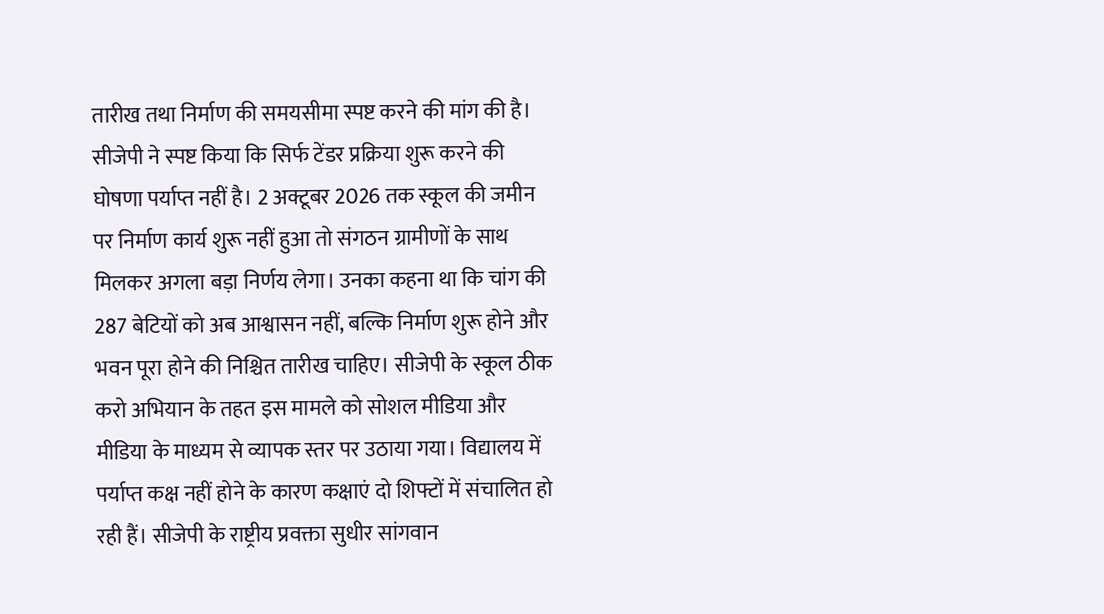तारीख तथा निर्माण की समयसीमा स्पष्ट करने की मांग की है।
सीजेपी ने स्पष्ट किया कि सिर्फ टेंडर प्रक्रिया शुरू करने की घोषणा पर्याप्त नहीं है। 2 अक्टूबर 2026 तक स्कूल की जमीन पर निर्माण कार्य शुरू नहीं हुआ तो संगठन ग्रामीणों के साथ मिलकर अगला बड़ा निर्णय लेगा। उनका कहना था कि चांग की 287 बेटियों को अब आश्वासन नहीं, बल्कि निर्माण शुरू होने और भवन पूरा होने की निश्चित तारीख चाहिए। सीजेपी के स्कूल ठीक करो अभियान के तहत इस मामले को सोशल मीडिया और मीडिया के माध्यम से व्यापक स्तर पर उठाया गया। विद्यालय में पर्याप्त कक्ष नहीं होने के कारण कक्षाएं दो शिफ्टों में संचालित हो रही हैं। सीजेपी के राष्ट्रीय प्रवक्ता सुधीर सांगवान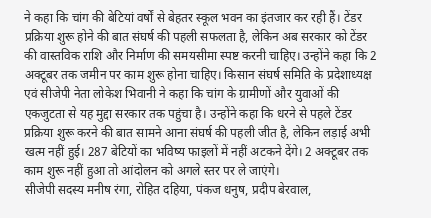ने कहा कि चांग की बेटियां वर्षों से बेहतर स्कूल भवन का इंतजार कर रही हैं। टेंडर प्रक्रिया शुरू होने की बात संघर्ष की पहली सफलता है, लेकिन अब सरकार को टेंडर की वास्तविक राशि और निर्माण की समयसीमा स्पष्ट करनी चाहिए। उन्होंने कहा कि 2 अक्टूबर तक जमीन पर काम शुरू होना चाहिए। किसान संघर्ष समिति के प्रदेशाध्यक्ष एवं सीजेपी नेता लोकेश भिवानी ने कहा कि चांग के ग्रामीणों और युवाओं की एकजुटता से यह मुद्दा सरकार तक पहुंचा है। उन्होंने कहा कि धरने से पहले टेंडर प्रक्रिया शुरू करने की बात सामने आना संघर्ष की पहली जीत है, लेकिन लड़ाई अभी खत्म नहीं हुई। 287 बेटियों का भविष्य फाइलों में नहीं अटकने देंगे। 2 अक्टूबर तक काम शुरू नहीं हुआ तो आंदोलन को अगले स्तर पर ले जाएंगे।
सीजेपी सदस्य मनीष रंगा, रोहित दहिया, पंकज धनुष, प्रदीप बेरवाल,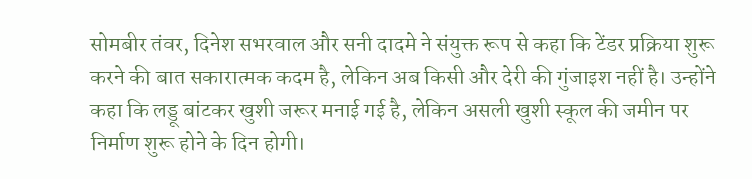सोमबीर तंवर, दिनेश सभरवाल और सनी दादमे ने संयुक्त रूप से कहा कि टेंडर प्रक्रिया शुरू करने की बात सकारात्मक कदम है, लेकिन अब किसी और देरी की गुंजाइश नहीं है। उन्होंने कहा कि लड्डू बांटकर खुशी जरूर मनाई गई है, लेकिन असली खुशी स्कूल की जमीन पर निर्माण शुरू होने के दिन होगी।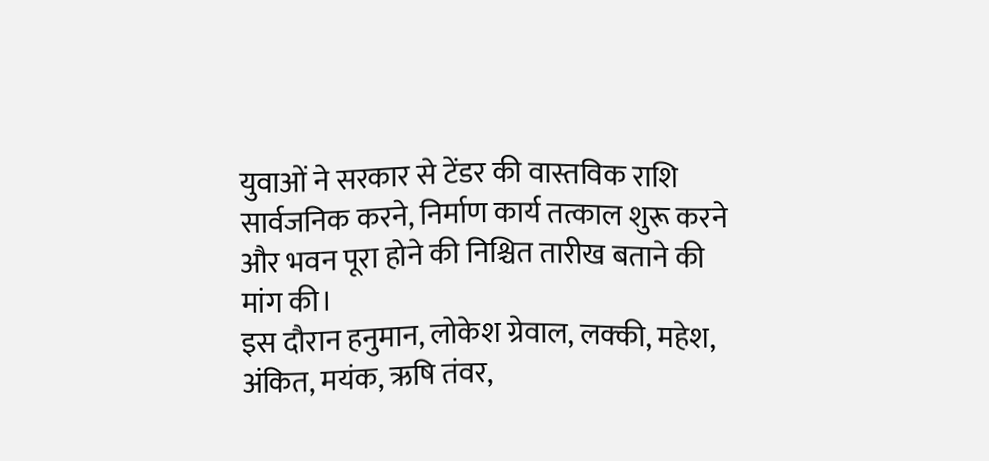युवाओं ने सरकार से टेंडर की वास्तविक राशि सार्वजनिक करने, निर्माण कार्य तत्काल शुरू करने और भवन पूरा होने की निश्चित तारीख बताने की मांग की।
इस दौरान हनुमान, लोकेश ग्रेवाल, लक्की, महेश, अंकित, मयंक, ऋषि तंवर,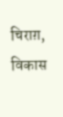चिराग़, विकास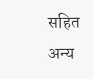सहित अन्य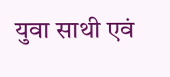युवा साथी एवं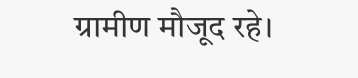ग्रामीण मौजूद रहे।